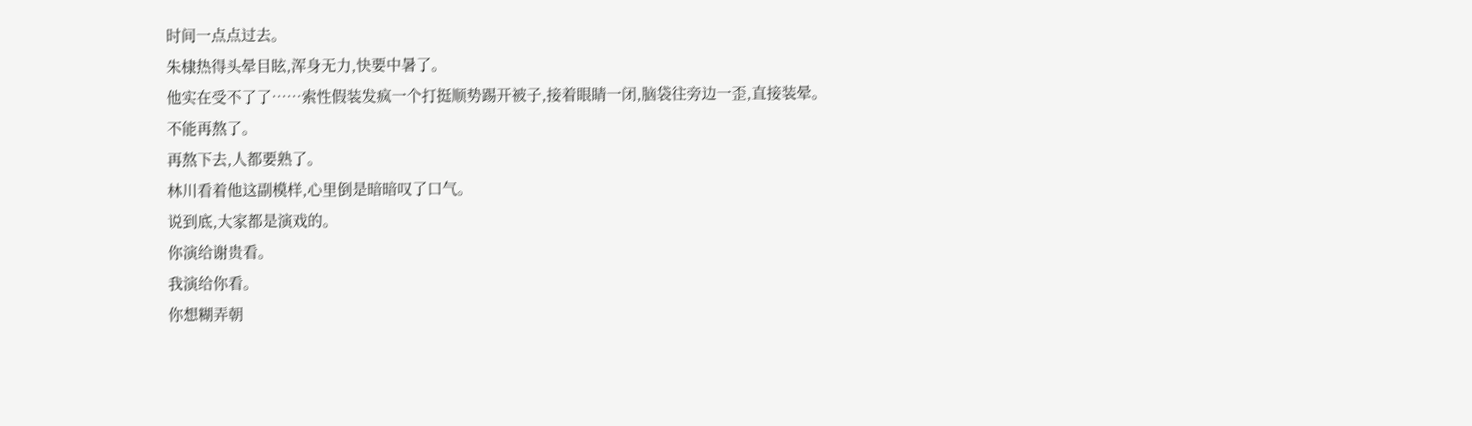时间一点点过去。
朱棣热得头晕目眩,浑身无力,快要中暑了。
他实在受不了了……索性假装发疯一个打挺顺势踢开被子,接着眼睛一闭,脑袋往旁边一歪,直接装晕。
不能再熬了。
再熬下去,人都要熟了。
林川看着他这副模样,心里倒是暗暗叹了口气。
说到底,大家都是演戏的。
你演给谢贵看。
我演给你看。
你想糊弄朝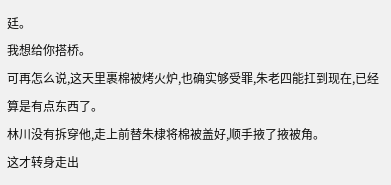廷。
我想给你搭桥。
可再怎么说,这天里裹棉被烤火炉,也确实够受罪,朱老四能扛到现在,已经算是有点东西了。
林川没有拆穿他,走上前替朱棣将棉被盖好,顺手掖了掖被角。
这才转身走出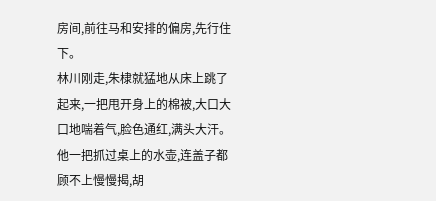房间,前往马和安排的偏房,先行住下。
林川刚走,朱棣就猛地从床上跳了起来,一把甩开身上的棉被,大口大口地喘着气,脸色通红,满头大汗。
他一把抓过桌上的水壶,连盖子都顾不上慢慢揭,胡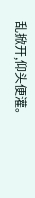乱掀开,仰头便灌。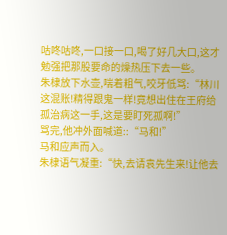咕咚咕咚,一口接一口,喝了好几大口,这才勉强把那股要命的燥热压下去一些。
朱棣放下水壶,喘着粗气,咬牙低骂:“林川这混账!精得跟鬼一样!竟想出住在王府给孤治病这一手,这是要盯死孤啊!”
骂完,他冲外面喊道::“马和!”
马和应声而入。
朱棣语气凝重:“快,去请袁先生来!让他去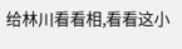给林川看看相,看看这小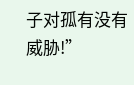子对孤有没有威胁!”